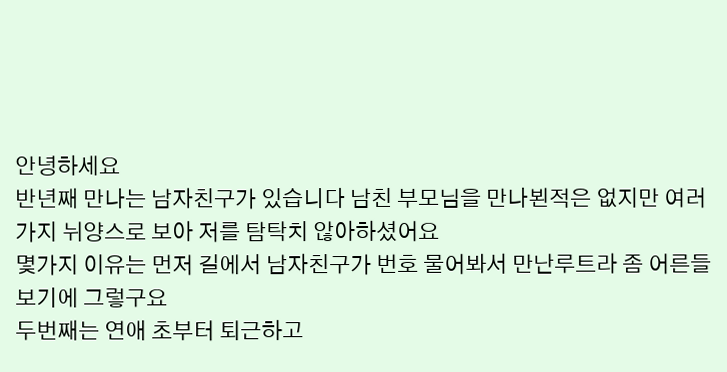안녕하세요
반년째 만나는 남자친구가 있습니다 남친 부모님을 만나뵌적은 없지만 여러가지 뉘양스로 보아 저를 탐탁치 않아하셨어요
몇가지 이유는 먼저 길에서 남자친구가 번호 물어봐서 만난루트라 좀 어른들보기에 그렇구요
두번째는 연애 초부터 퇴근하고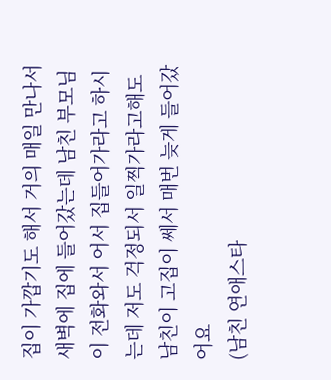집이 가깝기도 해서 거의 매일 만나서 새벽에 집에 들어갔는데 남친 부모님이 전화와서 어서 집들어가라고 하시는데 저도 걱정되서 일찍가라고해도 남친이 고집이 쎄서 매번 늦게 들어갔어요
(남친 연애스타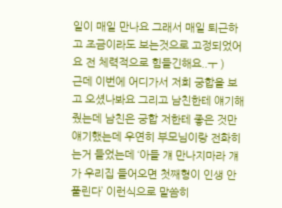일이 매일 만나요 그래서 매일 퇴근하고 조금이라도 보는것으로 고정되었어요 전 체력적으로 힘들긴해요..ㅜ )
근데 이번에 어디가서 저희 궁합을 보고 오셨나봐요 그리고 남친한테 얘기해줬는데 남친은 궁합 저한테 좋은 것만 얘기했는데 우연히 부모님이랑 전화히는거 들었는데 ‘아들 걔 만나지마라 걔가 우리집 들어오면 첫째형이 인생 안풀린다’ 이런식으로 말씀히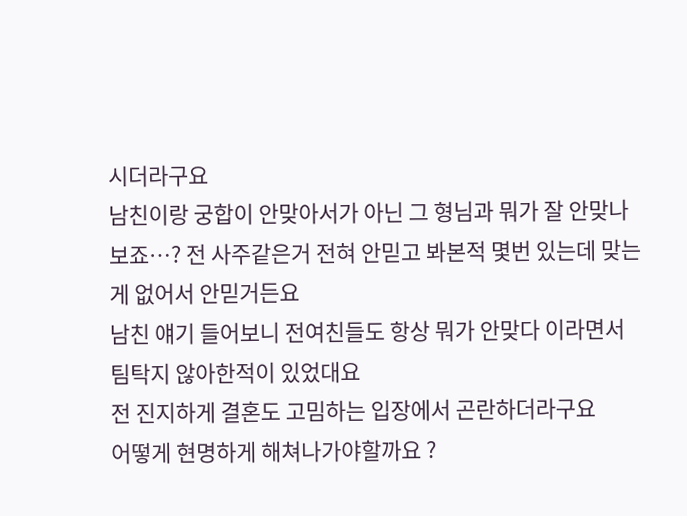시더라구요
남친이랑 궁합이 안맞아서가 아닌 그 형님과 뭐가 잘 안맞나보죠…? 전 사주같은거 전혀 안믿고 봐본적 몇번 있는데 맞는게 없어서 안믿거든요
남친 얘기 들어보니 전여친들도 항상 뭐가 안맞다 이라면서 팀탁지 않아한적이 있었대요
전 진지하게 결혼도 고밈하는 입장에서 곤란하더라구요
어떻게 현명하게 해쳐나가야할까요 ?